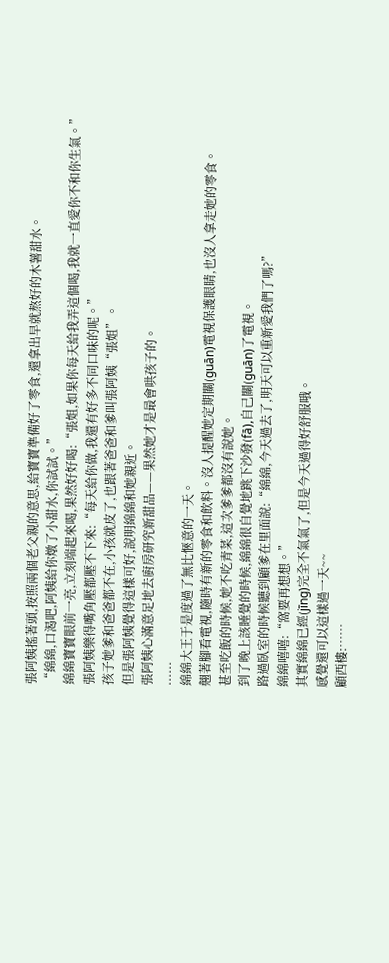張阿姨搖著頭,按照兩個老父親的意思,給寶寶準備好了零食,還拿出早就熬好的木薯甜水。
“綿綿,口渴吧,阿姨給你燉了小甜水,你試試。”
綿綿寶寶眼前一亮,立刻端起來喝,果然好好喝:“張姐,如果你每天給我弄這個喝,我就一直愛你不和你生氣。”
張阿姨樂得嘴角壓都壓不下來:“每天給你做,我還有好多不同口味的呢。”
孩子她爹和爸爸都不在,小孩就皮了,也跟著爸爸和爹叫張阿姨“張姐”。
但是張阿姨覺得這樣可好,說明綿綿和她親近。
張阿姨心滿意足地去廚房研究新甜品——果然她才是最會哄孩子的。
......
綿綿大王于是度過了無比愜意的一天。
翹著腳看電視,隨時有新的零食和飲料。沒人提醒她定期關(guān)電視保護眼睛,也沒人拿走她的零食。
甚至吃飯的時候,她不吃青菜,這次爹爹都沒有說她。
到了晚上該睡覺的時候,綿綿很自覺地跳下沙發(fā),自己關(guān)了電視。
路過臥室的時候聽到顧爹在里面說:“綿綿,今天過去了,明天可以重新愛我們了嗎?”
綿綿嘻嘻:“窩要再想想。”
其實綿綿已經(jīng)完全不氣氣了,但是今天過得好舒服哦。
感覺還可以這樣過一天~~
顧西樓:……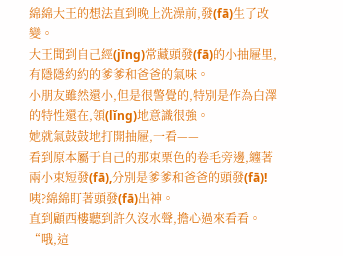綿綿大王的想法直到晚上洗澡前,發(fā)生了改變。
大王聞到自己經(jīng)常藏頭發(fā)的小抽屜里,有隱隱約約的爹爹和爸爸的氣味。
小朋友雖然還小,但是很警覺的,特別是作為白澤的特性還在,領(lǐng)地意識很強。
她就氣鼓鼓地打開抽屜,一看——
看到原本屬于自己的那束栗色的卷毛旁邊,纏著兩小束短發(fā),分別是爹爹和爸爸的頭發(fā)!
咦?綿綿盯著頭發(fā)出神。
直到顧西樓聽到許久沒水聲,擔心過來看看。
“哦,這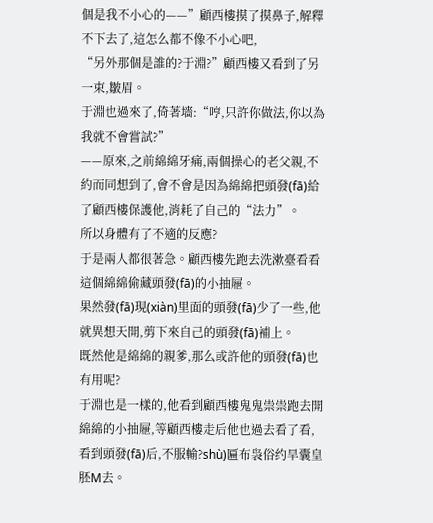個是我不小心的——”顧西樓摸了摸鼻子,解釋不下去了,這怎么都不像不小心吧,
“另外那個是誰的?于淵?”顧西樓又看到了另一束,皺眉。
于淵也過來了,倚著墻:“哼,只許你做法,你以為我就不會嘗試?”
——原來,之前綿綿牙痛,兩個操心的老父親,不約而同想到了,會不會是因為綿綿把頭發(fā)給了顧西樓保護他,消耗了自己的“法力”。
所以身體有了不適的反應?
于是兩人都很著急。顧西樓先跑去洗漱臺看看這個綿綿偷藏頭發(fā)的小抽屜。
果然發(fā)現(xiàn)里面的頭發(fā)少了一些,他就異想天開,剪下來自己的頭發(fā)補上。
既然他是綿綿的親爹,那么或許他的頭發(fā)也有用呢?
于淵也是一樣的,他看到顧西樓鬼鬼祟祟跑去開綿綿的小抽屜,等顧西樓走后他也過去看了看,看到頭發(fā)后,不服輸?shù)匾布袅俗约旱囊皇胚M去。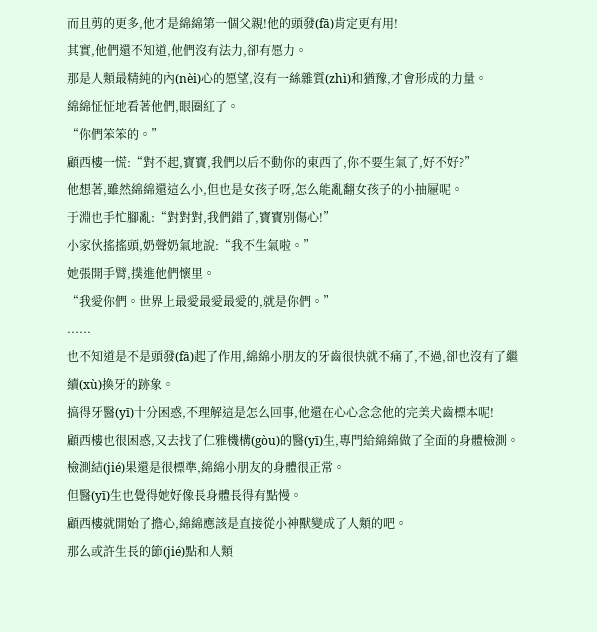而且剪的更多,他才是綿綿第一個父親!他的頭發(fā)肯定更有用!
其實,他們還不知道,他們沒有法力,卻有愿力。
那是人類最精純的內(nèi)心的愿望,沒有一絲雜質(zhì)和猶豫,才會形成的力量。
綿綿怔怔地看著他們,眼圈紅了。
“你們笨笨的。”
顧西樓一慌:“對不起,寶寶,我們以后不動你的東西了,你不要生氣了,好不好?”
他想著,雖然綿綿還這么小,但也是女孩子呀,怎么能亂翻女孩子的小抽屜呢。
于淵也手忙腳亂:“對對對,我們錯了,寶寶別傷心!”
小家伙搖搖頭,奶聲奶氣地說:“我不生氣啦。”
她張開手臂,撲進他們懷里。
“我愛你們。世界上最愛最愛最愛的,就是你們。”
......
也不知道是不是頭發(fā)起了作用,綿綿小朋友的牙齒很快就不痛了,不過,卻也沒有了繼續(xù)換牙的跡象。
搞得牙醫(yī)十分困惑,不理解這是怎么回事,他還在心心念念他的完美犬齒標本呢!
顧西樓也很困惑,又去找了仁雅機構(gòu)的醫(yī)生,專門給綿綿做了全面的身體檢測。
檢測結(jié)果還是很標準,綿綿小朋友的身體很正常。
但醫(yī)生也覺得她好像長身體長得有點慢。
顧西樓就開始了擔心,綿綿應該是直接從小神獸變成了人類的吧。
那么或許生長的節(jié)點和人類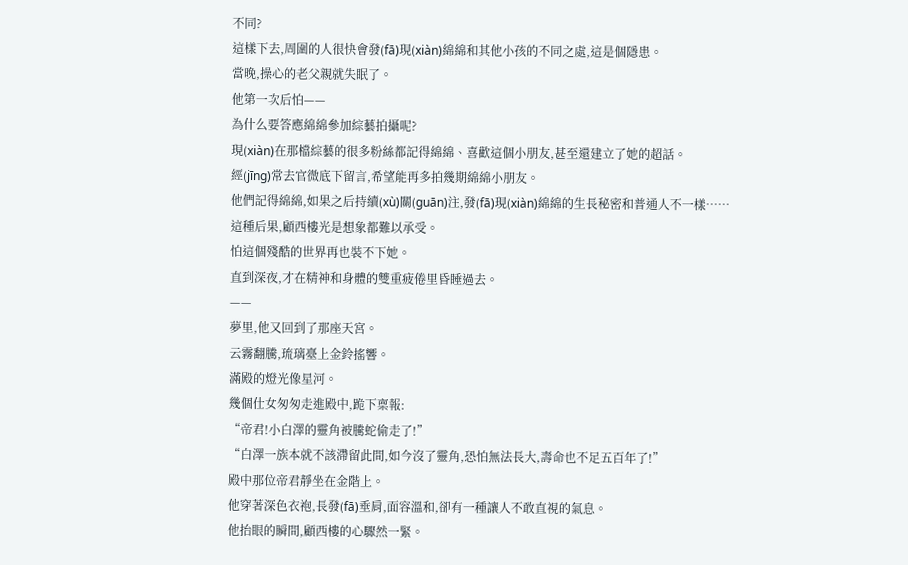不同?
這樣下去,周圍的人很快會發(fā)現(xiàn)綿綿和其他小孩的不同之處,這是個隱患。
當晚,操心的老父親就失眠了。
他第一次后怕——
為什么要答應綿綿參加綜藝拍攝呢?
現(xiàn)在那檔綜藝的很多粉絲都記得綿綿、喜歡這個小朋友,甚至還建立了她的超話。
經(jīng)常去官微底下留言,希望能再多拍幾期綿綿小朋友。
他們記得綿綿,如果之后持續(xù)關(guān)注,發(fā)現(xiàn)綿綿的生長秘密和普通人不一樣……
這種后果,顧西樓光是想象都難以承受。
怕這個殘酷的世界再也裝不下她。
直到深夜,才在精神和身體的雙重疲倦里昏睡過去。
——
夢里,他又回到了那座天宮。
云霧翻騰,琉璃臺上金鈴搖響。
滿殿的燈光像星河。
幾個仕女匆匆走進殿中,跪下稟報:
“帝君!小白澤的靈角被騰蛇偷走了!”
“白澤一族本就不該滯留此間,如今沒了靈角,恐怕無法長大,壽命也不足五百年了!”
殿中那位帝君靜坐在金階上。
他穿著深色衣袍,長發(fā)垂肩,面容溫和,卻有一種讓人不敢直視的氣息。
他抬眼的瞬間,顧西樓的心驟然一緊。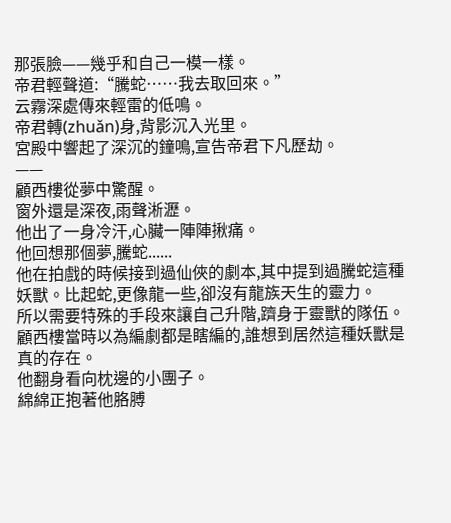那張臉——幾乎和自己一模一樣。
帝君輕聲道:“騰蛇……我去取回來。”
云霧深處傳來輕雷的低鳴。
帝君轉(zhuǎn)身,背影沉入光里。
宮殿中響起了深沉的鐘鳴,宣告帝君下凡歷劫。
——
顧西樓從夢中驚醒。
窗外還是深夜,雨聲淅瀝。
他出了一身冷汗,心臟一陣陣揪痛。
他回想那個夢,騰蛇......
他在拍戲的時候接到過仙俠的劇本,其中提到過騰蛇這種妖獸。比起蛇,更像龍一些,卻沒有龍族天生的靈力。
所以需要特殊的手段來讓自己升階,躋身于靈獸的隊伍。
顧西樓當時以為編劇都是瞎編的,誰想到居然這種妖獸是真的存在。
他翻身看向枕邊的小團子。
綿綿正抱著他胳膊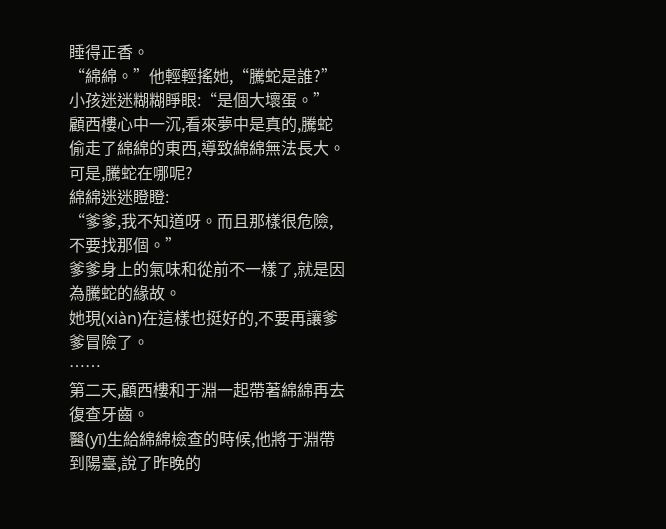睡得正香。
“綿綿。”他輕輕搖她,“騰蛇是誰?”
小孩迷迷糊糊睜眼:“是個大壞蛋。”
顧西樓心中一沉,看來夢中是真的,騰蛇偷走了綿綿的東西,導致綿綿無法長大。
可是,騰蛇在哪呢?
綿綿迷迷瞪瞪:
“爹爹,我不知道呀。而且那樣很危險,不要找那個。”
爹爹身上的氣味和從前不一樣了,就是因為騰蛇的緣故。
她現(xiàn)在這樣也挺好的,不要再讓爹爹冒險了。
……
第二天,顧西樓和于淵一起帶著綿綿再去復查牙齒。
醫(yī)生給綿綿檢查的時候,他將于淵帶到陽臺,說了昨晚的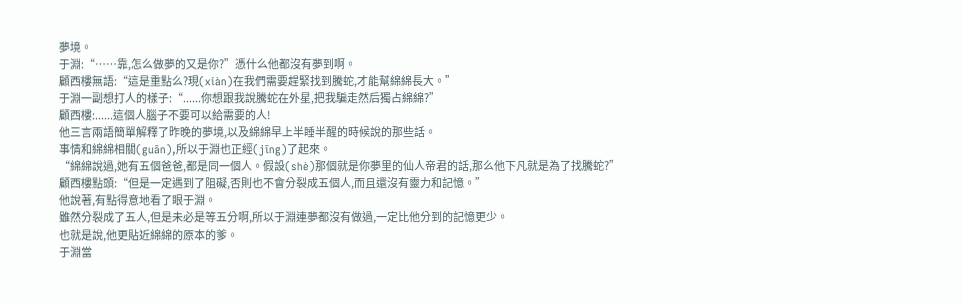夢境。
于淵:“……靠,怎么做夢的又是你?”憑什么他都沒有夢到啊。
顧西樓無語:“這是重點么?現(xiàn)在我們需要趕緊找到騰蛇,才能幫綿綿長大。”
于淵一副想打人的樣子:“......你想跟我說騰蛇在外星,把我騙走然后獨占綿綿?”
顧西樓:......這個人腦子不要可以給需要的人!
他三言兩語簡單解釋了昨晚的夢境,以及綿綿早上半睡半醒的時候說的那些話。
事情和綿綿相關(guān),所以于淵也正經(jīng)了起來。
“綿綿說過,她有五個爸爸,都是同一個人。假設(shè)那個就是你夢里的仙人帝君的話,那么他下凡就是為了找騰蛇?”
顧西樓點頭:“但是一定遇到了阻礙,否則也不會分裂成五個人,而且還沒有靈力和記憶。”
他說著,有點得意地看了眼于淵。
雖然分裂成了五人,但是未必是等五分啊,所以于淵連夢都沒有做過,一定比他分到的記憶更少。
也就是說,他更貼近綿綿的原本的爹。
于淵當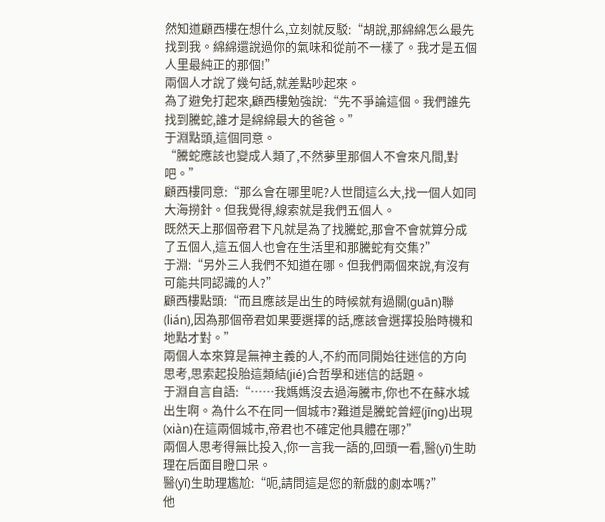然知道顧西樓在想什么,立刻就反駁:“胡說,那綿綿怎么最先找到我。綿綿還說過你的氣味和從前不一樣了。我才是五個人里最純正的那個!”
兩個人才說了幾句話,就差點吵起來。
為了避免打起來,顧西樓勉強說:“先不爭論這個。我們誰先找到騰蛇,誰才是綿綿最大的爸爸。”
于淵點頭,這個同意。
“騰蛇應該也變成人類了,不然夢里那個人不會來凡間,對吧。”
顧西樓同意:“那么會在哪里呢?人世間這么大,找一個人如同大海撈針。但我覺得,線索就是我們五個人。
既然天上那個帝君下凡就是為了找騰蛇,那會不會就算分成了五個人,這五個人也會在生活里和那騰蛇有交集?”
于淵:“另外三人我們不知道在哪。但我們兩個來說,有沒有可能共同認識的人?”
顧西樓點頭:“而且應該是出生的時候就有過關(guān)聯(lián),因為那個帝君如果要選擇的話,應該會選擇投胎時機和地點才對。”
兩個人本來算是無神主義的人,不約而同開始往迷信的方向思考,思索起投胎這類結(jié)合哲學和迷信的話題。
于淵自言自語:“……我媽媽沒去過海騰市,你也不在蘇水城出生啊。為什么不在同一個城市?難道是騰蛇曾經(jīng)出現(xiàn)在這兩個城市,帝君也不確定他具體在哪?”
兩個人思考得無比投入,你一言我一語的,回頭一看,醫(yī)生助理在后面目瞪口呆。
醫(yī)生助理尷尬:“呃,請問這是您的新戲的劇本嗎?”
他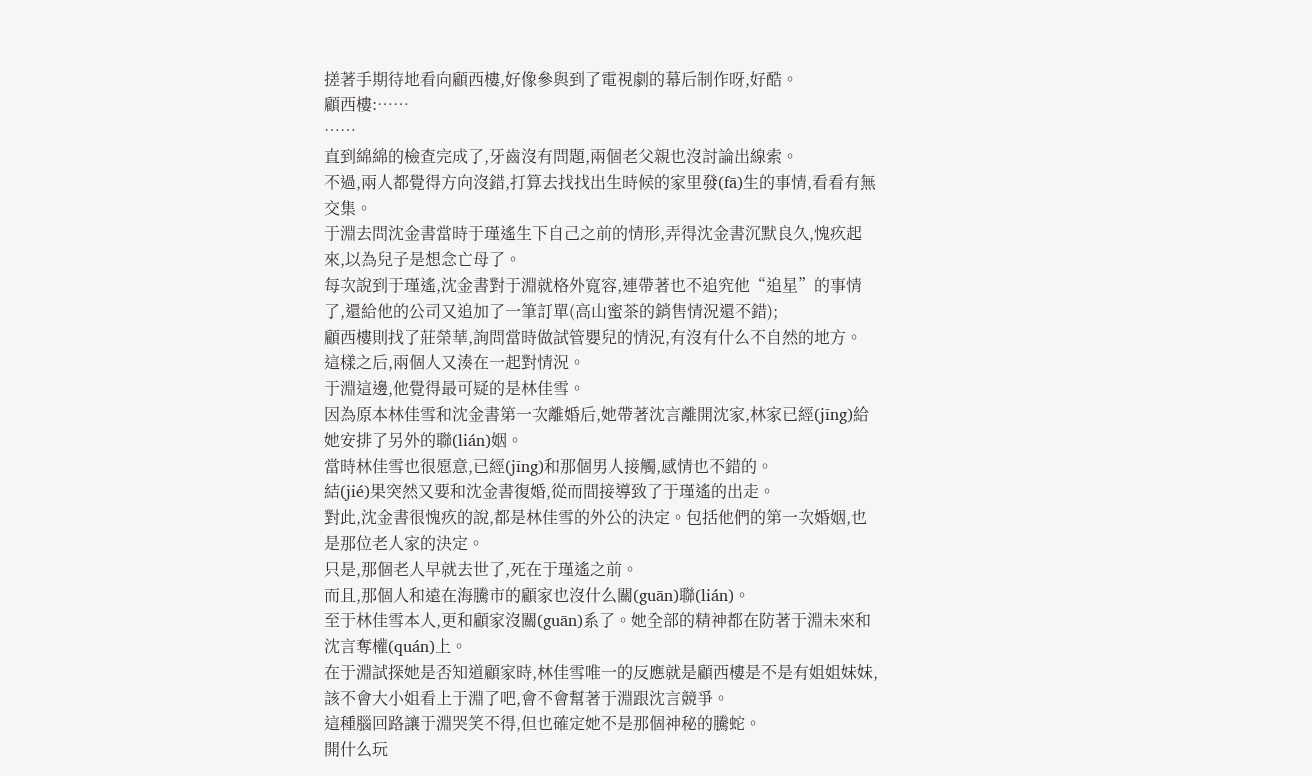搓著手期待地看向顧西樓,好像參與到了電視劇的幕后制作呀,好酷。
顧西樓:……
……
直到綿綿的檢查完成了,牙齒沒有問題,兩個老父親也沒討論出線索。
不過,兩人都覺得方向沒錯,打算去找找出生時候的家里發(fā)生的事情,看看有無交集。
于淵去問沈金書當時于瑾遙生下自己之前的情形,弄得沈金書沉默良久,愧疚起來,以為兒子是想念亡母了。
每次說到于瑾遙,沈金書對于淵就格外寬容,連帶著也不追究他“追星”的事情了,還給他的公司又追加了一筆訂單(高山蜜茶的銷售情況還不錯);
顧西樓則找了莊榮華,詢問當時做試管嬰兒的情況,有沒有什么不自然的地方。
這樣之后,兩個人又湊在一起對情況。
于淵這邊,他覺得最可疑的是林佳雪。
因為原本林佳雪和沈金書第一次離婚后,她帶著沈言離開沈家,林家已經(jīng)給她安排了另外的聯(lián)姻。
當時林佳雪也很愿意,已經(jīng)和那個男人接觸,感情也不錯的。
結(jié)果突然又要和沈金書復婚,從而間接導致了于瑾遙的出走。
對此,沈金書很愧疚的說,都是林佳雪的外公的決定。包括他們的第一次婚姻,也是那位老人家的決定。
只是,那個老人早就去世了,死在于瑾遙之前。
而且,那個人和遠在海騰市的顧家也沒什么關(guān)聯(lián)。
至于林佳雪本人,更和顧家沒關(guān)系了。她全部的精神都在防著于淵未來和沈言奪權(quán)上。
在于淵試探她是否知道顧家時,林佳雪唯一的反應就是顧西樓是不是有姐姐妹妹,該不會大小姐看上于淵了吧,會不會幫著于淵跟沈言競爭。
這種腦回路讓于淵哭笑不得,但也確定她不是那個神秘的騰蛇。
開什么玩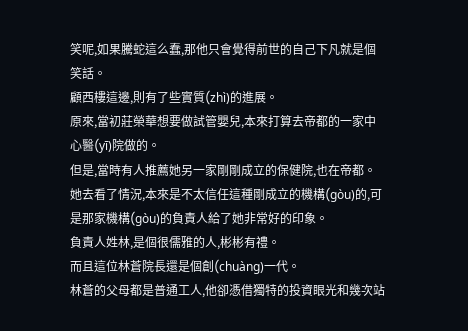笑呢,如果騰蛇這么蠢,那他只會覺得前世的自己下凡就是個笑話。
顧西樓這邊,則有了些實質(zhì)的進展。
原來,當初莊榮華想要做試管嬰兒,本來打算去帝都的一家中心醫(yī)院做的。
但是,當時有人推薦她另一家剛剛成立的保健院,也在帝都。
她去看了情況,本來是不太信任這種剛成立的機構(gòu)的,可是那家機構(gòu)的負責人給了她非常好的印象。
負責人姓林,是個很儒雅的人,彬彬有禮。
而且這位林蒼院長還是個創(chuàng)一代。
林蒼的父母都是普通工人,他卻憑借獨特的投資眼光和幾次站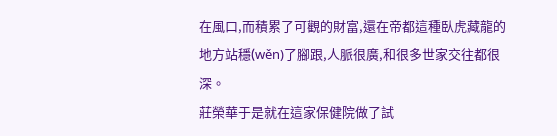在風口,而積累了可觀的財富,還在帝都這種臥虎藏龍的地方站穩(wěn)了腳跟,人脈很廣,和很多世家交往都很深。
莊榮華于是就在這家保健院做了試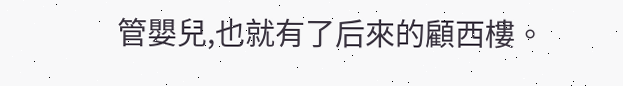管嬰兒,也就有了后來的顧西樓。